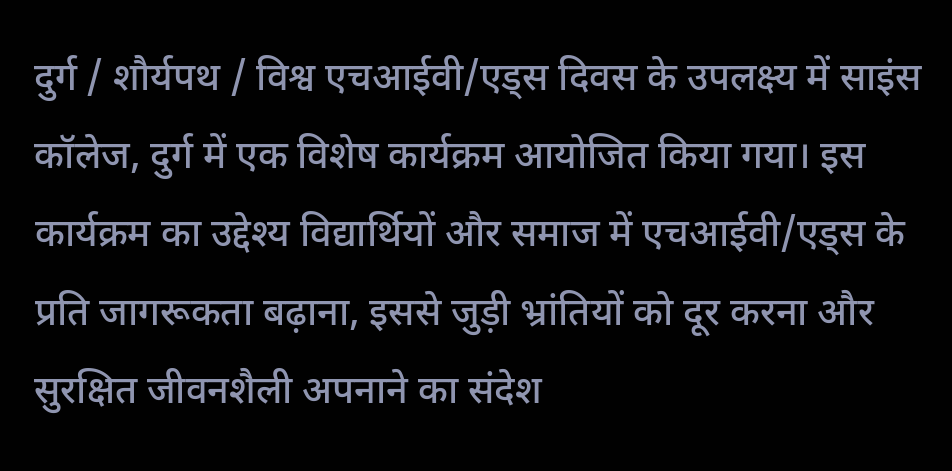दुर्ग / शौर्यपथ / विश्व एचआईवी/एड्स दिवस के उपलक्ष्य में साइंस कॉलेज, दुर्ग में एक विशेष कार्यक्रम आयोजित किया गया। इस कार्यक्रम का उद्देश्य विद्यार्थियों और समाज में एचआईवी/एड्स के प्रति जागरूकता बढ़ाना, इससे जुड़ी भ्रांतियों को दूर करना और सुरक्षित जीवनशैली अपनाने का संदेश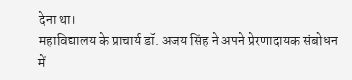देना था।
महाविद्यालय के प्राचार्य डॉ. अजय सिंह ने अपने प्रेरणादायक संबोधन में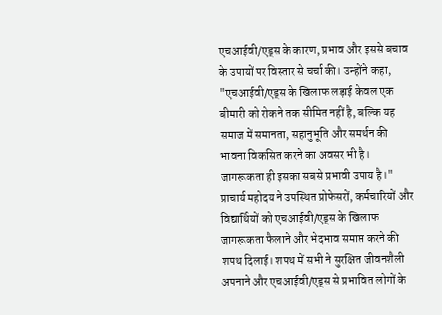एचआईवी/एड्स के कारण, प्रभाव और इससे बचाव के उपायों पर विस्तार से चर्चा की। उन्होंने कहा, "एचआईवी/एड्स के खिलाफ लड़ाई केवल एक बीमारी को रोकने तक सीमित नहीं है, बल्कि यह समाज में समानता, सहानुभूति और समर्थन की भावना विकसित करने का अवसर भी है। जागरूकता ही इसका सबसे प्रभावी उपाय है।" प्राचार्य महोदय ने उपस्थित प्रोफेसरों, कर्मचारियों और विद्यार्थियों को एचआईवी/एड्स के खिलाफ जागरूकता फैलाने और भेदभाव समाप्त करने की शपथ दिलाई। शपथ में सभी ने सुरक्षित जीवनशैली अपनाने और एचआईवी/एड्स से प्रभावित लोगों के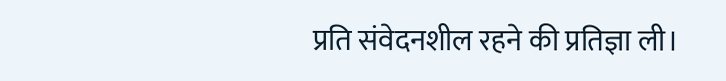प्रति संवेदनशील रहने की प्रतिज्ञा ली।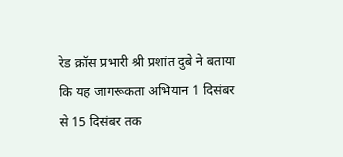रेड क्रॉस प्रभारी श्री प्रशांत दुबे ने बताया कि यह जागरूकता अभियान 1 दिसंबर से 15 दिसंबर तक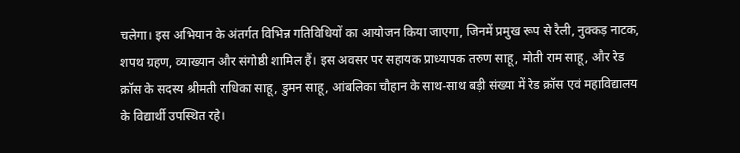चलेगा। इस अभियान के अंतर्गत विभिन्न गतिविधियों का आयोजन किया जाएगा, जिनमें प्रमुख रूप से रैली, नुक्कड़ नाटक, शपथ ग्रहण, व्याख्यान और संगोष्ठी शामिल हैं। इस अवसर पर सहायक प्राध्यापक तरुण साहू, मोती राम साहू, और रेड क्रॉस के सदस्य श्रीमती राधिका साहू, डुमन साहू, आंबलिका चौहान के साथ-साथ बड़ी संख्या में रेड क्रॉस एवं महाविद्यालय के विद्यार्थी उपस्थित रहे।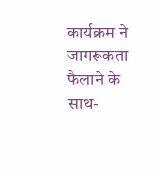कार्यक्रम ने जागरूकता फैलाने के साथ-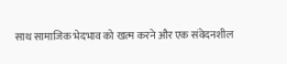साथ सामाजिक भेदभाव को खत्म करने और एक संवेदनशील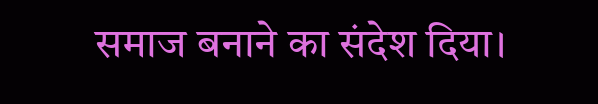समाज बनाने का संदेश दिया।